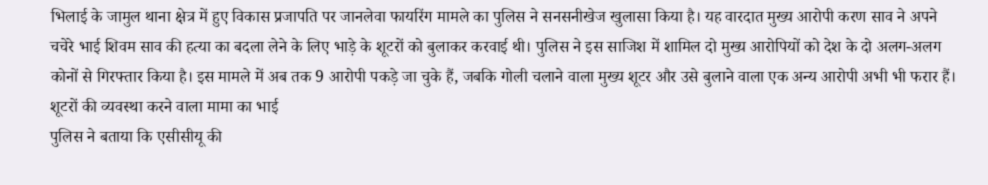भिलाई के जामुल थाना क्षेत्र में हुए विकास प्रजापति पर जानलेवा फायरिंग मामले का पुलिस ने सनसनीखेज खुलासा किया है। यह वारदात मुख्य आरोपी करण साव ने अपने चचेरे भाई शिवम साव की हत्या का बदला लेने के लिए भाड़े के शूटरों को बुलाकर करवाई थी। पुलिस ने इस साजिश में शामिल दो मुख्य आरोपियों को देश के दो अलग-अलग कोनों से गिरफ्तार किया है। इस मामले में अब तक 9 आरोपी पकड़े जा चुके हैं, जबकि गोली चलाने वाला मुख्य शूटर और उसे बुलाने वाला एक अन्य आरोपी अभी भी फरार हैं।
शूटरों की व्यवस्था करने वाला मामा का भाई
पुलिस ने बताया कि एसीसीयू की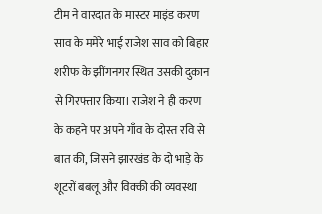टीम ने वारदात के मास्टर माइंड करण साव के ममेरे भाई राजेश साव को बिहार शरीफ के झींगनगर स्थित उसकी दुकान से गिरफ्तार किया। राजेश ने ही करण के कहने पर अपने गाँव के दोस्त रवि से बात की, जिसने झारखंड के दो भाड़े के शूटरों बबलू और विक्की की व्यवस्था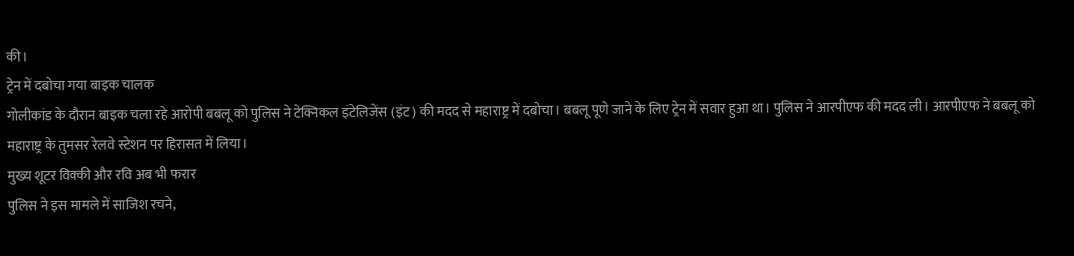की।
ट्रेन में दबोचा गया बाइक चालक
गोलीकांड के दौरान बाइक चला रहे आरोपी बबलू को पुलिस ने टेक्निकल इंटेलिजेंस (इंट) की मदद से महाराष्ट्र में दबोचा। बबलू पूणे जाने के लिए ट्रेन में सवार हुआ था। पुलिस ने आरपीएफ की मदद ली। आरपीएफ ने बबलू को महाराष्ट्र के तुमसर रेलवे स्टेशन पर हिरासत में लिया।
मुख्य शूटर विक्की और रवि अब भी फरार
पुलिस ने इस मामले में साजिश रचने,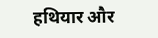हथियार और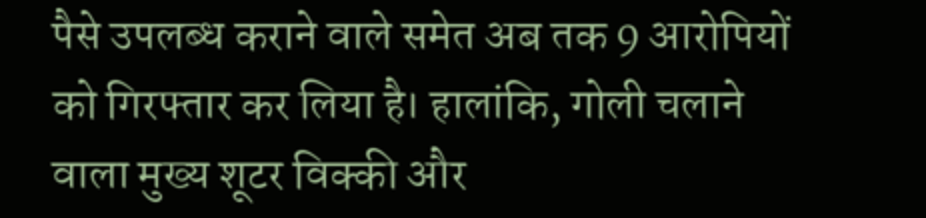पैसे उपलब्ध कराने वाले समेत अब तक 9 आरोपियों को गिरफ्तार कर लिया है। हालांकि, गोली चलाने वाला मुख्य शूटर विक्की और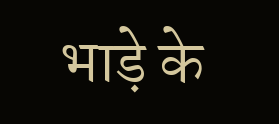भाड़े के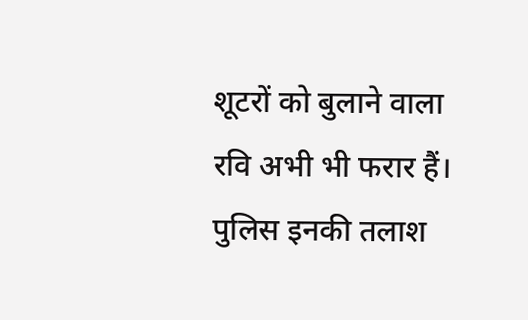शूटरों को बुलाने वाला रवि अभी भी फरार हैं। पुलिस इनकी तलाश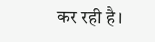कर रही है।